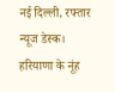नई दिल्ली, रफ्तार न्यूज डेस्क। हरियाणा के नूंह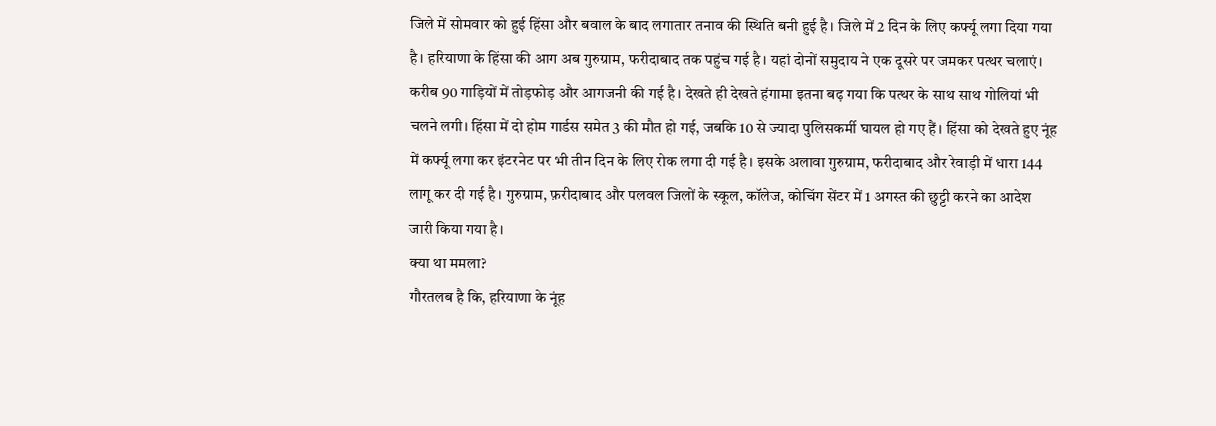जिले में सोमवार को हुई हिंसा और बवाल के बाद लगातार तनाव की स्थिति बनी हुई है। जिले में 2 दिन के लिए कर्फ्यू लगा दिया गया है। हरियाणा के हिंसा की आग अब गुरुग्राम, फरीदाबाद तक पहुंच गई है। यहां दोनों समुदाय ने एक दूसरे पर जमकर पत्थर चलाएं। करीब 90 गाड़ियों में तोड़फोड़ और आगजनी की गई है। देखते ही देखते हंगामा इतना बढ़ गया कि पत्थर के साथ साथ गोलियां भी चलने लगी। हिंसा में दो होम गार्डस समेत 3 की मौत हो गई, जबकि 10 से ज्यादा पुलिसकर्मी घायल हो गए हैं। हिंसा को देखते हुए नूंह में कर्फ्यू लगा कर इंटरनेट पर भी तीन दिन के लिए रोक लगा दी गई है। इसके अलावा गुरुग्राम, फरीदाबाद और रेवाड़ी में धारा 144 लागू कर दी गई है। गुरुग्राम, फ़रीदाबाद और पलवल जिलों के स्कूल, कॉलेज, कोचिंग सेंटर में 1 अगस्त की छुट्टी करने का आदेश जारी किया गया है।
क्या था ममला?
गौरतलब है कि, हरियाणा के नूंह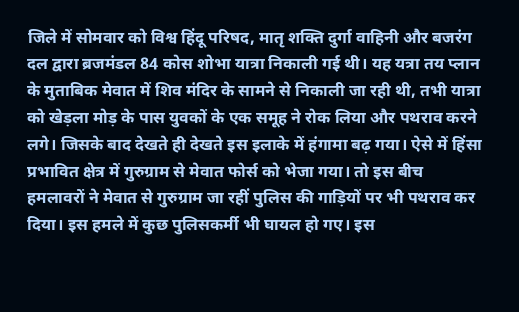जिले में सोमवार को विश्व हिंदू परिषद, मातृ शक्ति दुर्गा वाहिनी और बजरंग दल द्वारा ब्रजमंडल 84 कोस शोभा यात्रा निकाली गई थी। यह यत्रा तय प्लान के मुताबिक मेवात में शिव मंदिर के सामने से निकाली जा रही थी, तभी यात्रा को खेड़ला मोड़ के पास युवकों के एक समूह ने रोक लिया और पथराव करने लगे। जिसके बाद देखते ही देखते इस इलाके में हंगामा बढ़ गया। ऐसे में हिंसा प्रभावित क्षेत्र में गुरुग्राम से मेवात फोर्स को भेजा गया। तो इस बीच हमलावरों ने मेवात से गुरुग्राम जा रहीं पुलिस की गाड़ियों पर भी पथराव कर दिया। इस हमले में कुछ पुलिसकर्मी भी घायल हो गए। इस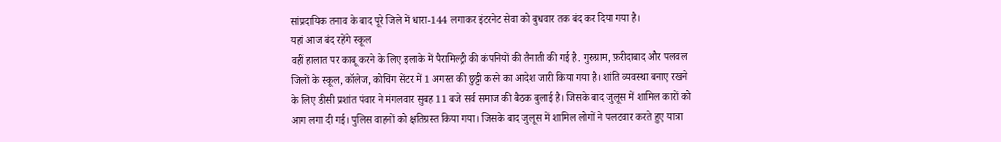सांप्रदायिक तनाव के बाद पूरे जिले में धारा-144 लगाकर इंटरनेट सेवा को बुधवार तक बंद कर दिया गया है।
यहां आज बंद रहेंगे स्कूल
वहीं हालात पर काबू करने के लिए इलाके में पैरामिल्ट्री की कंपनियों की तैनाती की गई है. गुरुग्राम, फ़रीदाबाद और पलवल जिलों के स्कूल, कॉलेज, कोचिंग सेंटर में 1 अगस्त की छुट्टी करने का आदेश जारी किया गया है। शांति व्यवस्था बनाए रखने के लिए डीसी प्रशांत पंवार ने मंगलवार सुबह 11 बजे सर्व समाज की बैठक बुलाई है। जिसके बाद जुलूस में शामिल कारों को आग लगा दी गई। पुलिस वाहनों को क्षतिग्रस्त किया गया। जिसके बाद जुलूस में शामिल लोगों ने पलटवार करते हुए यात्रा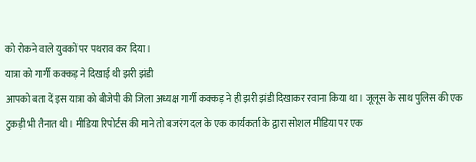को रोकने वाले युवकों पर पथराव कर दिया।
यात्रा को गार्गी कक्कड़ ने दिखाई थी झरी झंडी
आपको बता दें इस यात्रा को बीजेपी की जिला अध्यक्ष गार्गी कक्कड़ ने ही झरी झंडी दिखाकर रवाना किया था। जूलूस के साथ पुलिस की एक टुकड़ी भी तैनात थी। मीडिया रिपोर्टस की माने तो बजरंग दल के एक कार्यकर्ता के द्वारा सोशल मीडिया पर एक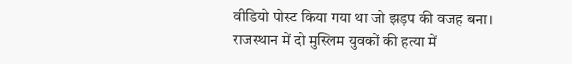वीडियो पोस्ट किया गया था जो झड़प की वजह बना। राजस्थान में दो मुस्लिम युवकों की हत्या में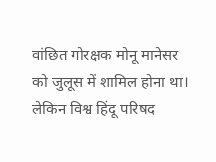वांछित गोरक्षक मोनू मानेसर को जुलूस में शामिल होना था। लेकिन विश्व हिंदू परिषद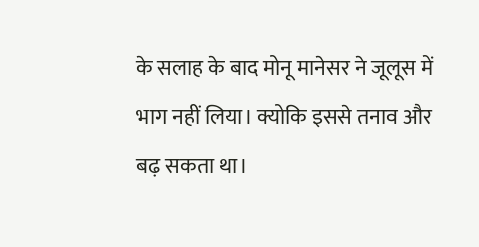के सलाह के बाद मोनू मानेसर ने जूलूस में भाग नहीं लिया। क्योकि इससे तनाव और बढ़ सकता था।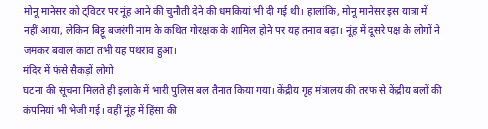मोनू मानेसर को ट्विटर पर नूंह आने की चुनौती देने की धमकियां भी दी गई थी। हालांकि, मोनू मानेसर इस यात्रा में नहीं आया, लेकिन बिट्टू बजरंगी नाम के कथित गोरक्षक के शामिल होने पर यह तनाव बढ़ा। नूंह में दूसरे पक्ष के लोगों ने जमकर बवाल काटा तभी यह पथराव हुआ।
मंदिर में फंसे सैकड़ों लोगो
घटना की सूचना मिलते ही इलाके में भारी पुलिस बल तैनात किया गया। केंद्रीय गृह मंत्रालय की तरफ से केंद्रीय बलों की कंपनियां भी भेजी गई। वहीं नूंह में हिंसा की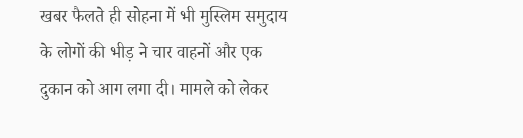खबर फैलते ही सोहना में भी मुस्लिम समुदाय के लोगों की भीड़ ने चार वाहनों और एक दुकान को आग लगा दी। मामले को लेकर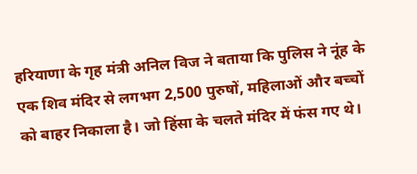हरियाणा के गृह मंत्री अनिल विज ने बताया कि पुलिस ने नूंह के एक शिव मंदिर से लगभग 2,500 पुरुषों, महिलाओं और बच्चों को बाहर निकाला है। जो हिंसा के चलते मंदिर में फंस गए थे।